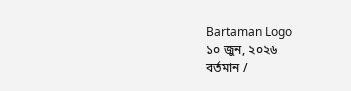Bartaman Logo
১০ জুন, ২০২৬
বর্তমান /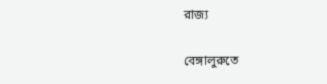রাজ্য

বেঙ্গালুরুতে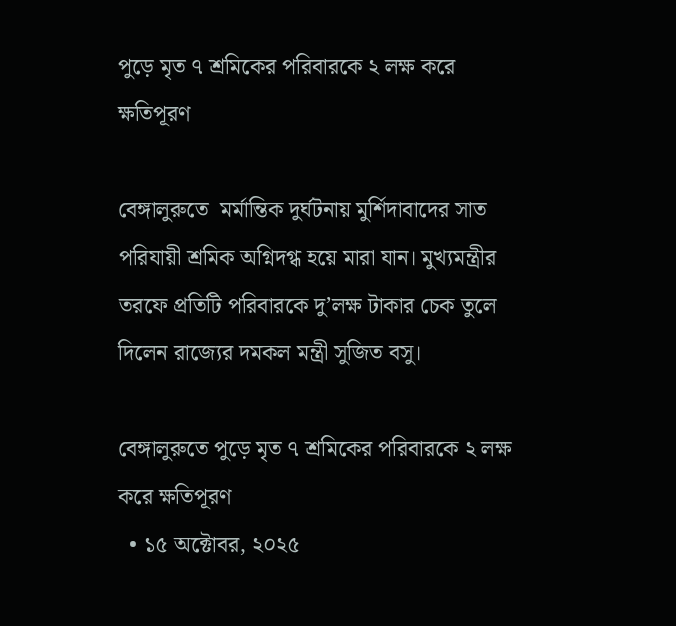পুড়ে মৃত ৭ শ্রমিকের পরিবারকে ২ লক্ষ করে ক্ষতিপূরণ

বেঙ্গালুরুতে  মর্মান্তিক দুর্ঘটনায় মুর্শিদাবাদের সাত পরিযায়ী শ্রমিক অগ্নিদগ্ধ হয়ে মারা যান। মুখ্যমন্ত্রীর তরফে প্রতিটি পরিবারকে দু’লক্ষ টাকার চেক তুলে দিলেন রাজ্যের দমকল মন্ত্রী সুজিত বসু।

বেঙ্গালুরুতে পুড়ে মৃত ৭ শ্রমিকের পরিবারকে ২ লক্ষ করে ক্ষতিপূরণ
  • ১৫ অক্টোবর, ২০২৫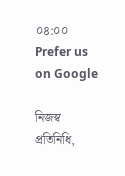০৪:০০
Prefer us on Google

নিজস্ব প্রতিনিধি,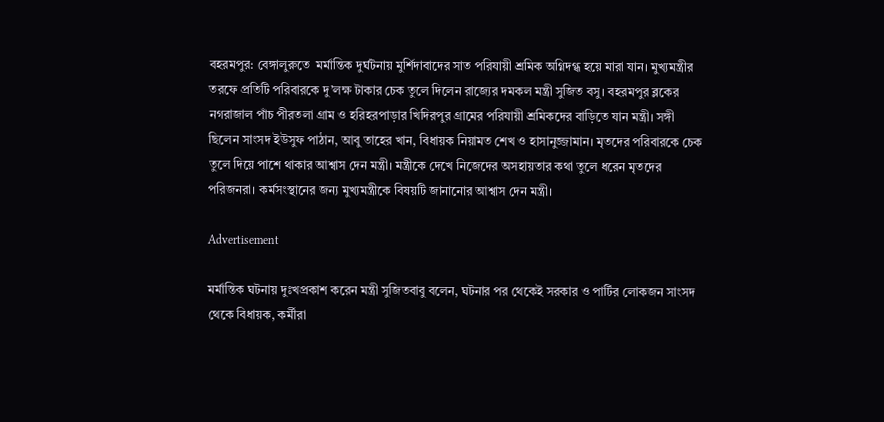বহরমপুর: বেঙ্গালুরুতে  মর্মান্তিক দুর্ঘটনায় মুর্শিদাবাদের সাত পরিযায়ী শ্রমিক অগ্নিদগ্ধ হয়ে মারা যান। মুখ্যমন্ত্রীর তরফে প্রতিটি পরিবারকে দু’লক্ষ টাকার চেক তুলে দিলেন রাজ্যের দমকল মন্ত্রী সুজিত বসু। বহরমপুর ব্লকের নগরাজাল পাঁচ পীরতলা গ্রাম ও হরিহরপাড়ার খিদিরপুর গ্রামের পরিযায়ী শ্রমিকদের বাড়িতে যান মন্ত্রী। সঙ্গী ছিলেন সাংসদ ইউসুফ পাঠান, আবু তাহের খান, বিধায়ক নিয়ামত শেখ ও হাসানুজ্জামান। মৃতদের পরিবারকে চেক তুলে দিয়ে পাশে থাকার আশ্বাস দেন মন্ত্রী। মন্ত্রীকে দেখে নিজেদের অসহায়তার কথা তুলে ধরেন মৃতদের পরিজনরা। কর্মসংস্থানের জন্য মুখ্যমন্ত্রীকে বিষয়টি জানানোর আশ্বাস দেন মন্ত্রী।

Advertisement

মর্মান্তিক ঘটনায় দুঃখপ্রকাশ করেন মন্ত্রী সুজিতবাবু বলেন, ঘটনার পর থেকেই সরকার ও পার্টির লোকজন সাংসদ থেকে বিধায়ক, কর্মীরা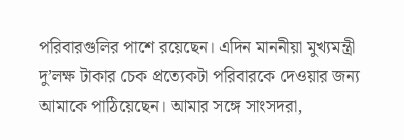পরিবারগুলির পাশে রয়েছেন। এদিন মাননীয়া মুখ্যমন্ত্রী দু’লক্ষ টাকার চেক প্রত্যেকটা পরিবারকে দেওয়ার জন্য আমাকে পাঠিয়েছেন। আমার সঙ্গে সাংসদরা,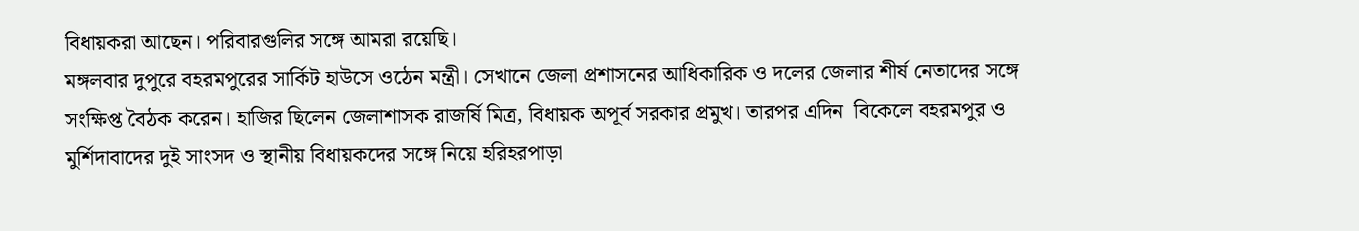বিধায়করা আছেন। পরিবারগুলির সঙ্গে আমরা রয়েছি।
মঙ্গলবার দুপুরে বহরমপুরের সার্কিট হাউসে ওঠেন মন্ত্রী। সেখানে জেলা প্রশাসনের আধিকারিক ও দলের জেলার শীর্ষ নেতাদের সঙ্গে সংক্ষিপ্ত বৈঠক করেন। হাজির ছিলেন জেলাশাসক রাজর্ষি মিত্র, বিধায়ক অপূর্ব সরকার প্রমুখ। তারপর এদিন  বিকেলে বহরমপুর ও মুর্শিদাবাদের দুই সাংসদ ও স্থানীয় বিধায়কদের সঙ্গে নিয়ে হরিহরপাড়া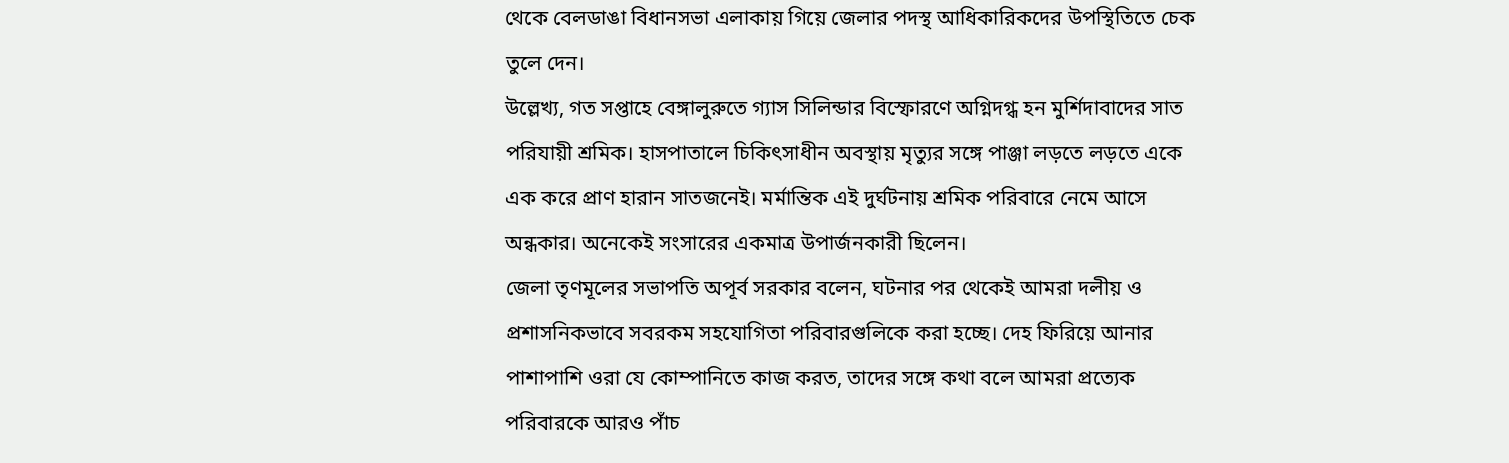থেকে বেলডাঙা বিধানসভা এলাকায় গিয়ে জেলার পদস্থ আধিকারিকদের উপস্থিতিতে চেক তুলে দেন।
উল্লেখ্য, গত সপ্তাহে বেঙ্গালুরুতে গ্যাস সিলিন্ডার বিস্ফোরণে অগ্নিদগ্ধ হন মুর্শিদাবাদের সাত পরিযায়ী শ্রমিক। হাসপাতালে চিকিৎসাধীন অবস্থায় মৃত্যুর সঙ্গে পাঞ্জা লড়তে লড়তে একে এক করে প্রাণ হারান সাতজনেই। মর্মান্তিক এই দুর্ঘটনায় শ্রমিক পরিবারে নেমে আসে অন্ধকার। অনেকেই সংসারের একমাত্র উপার্জনকারী ছিলেন।
জেলা তৃণমূলের সভাপতি অপূর্ব সরকার বলেন, ঘটনার পর থেকেই আমরা দলীয় ও প্রশাসনিকভাবে সবরকম সহযোগিতা পরিবারগুলিকে করা হচ্ছে। দেহ ফিরিয়ে আনার পাশাপাশি ওরা যে কোম্পানিতে কাজ করত, তাদের সঙ্গে কথা বলে আমরা প্রত্যেক পরিবারকে আরও পাঁচ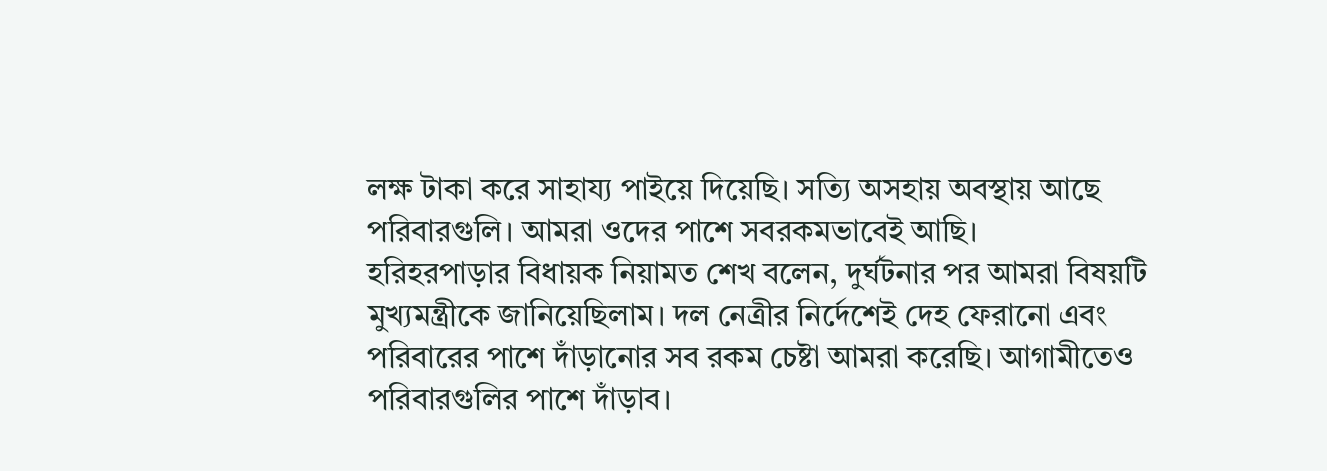লক্ষ টাকা করে সাহায্য পাইয়ে দিয়েছি। সত্যি অসহায় অবস্থায় আছে পরিবারগুলি। আমরা ওদের পাশে সবরকমভাবেই আছি।
হরিহরপাড়ার বিধায়ক নিয়ামত শেখ বলেন, দুর্ঘটনার পর আমরা বিষয়টি মুখ্যমন্ত্রীকে জানিয়েছিলাম। দল নেত্রীর নির্দেশেই দেহ ফেরানো এবং পরিবারের পাশে দাঁড়ানোর সব রকম চেষ্টা আমরা করেছি। আগামীতেও পরিবারগুলির পাশে দাঁড়াব।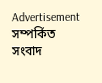Advertisement
সম্পর্কিত সংবাদ